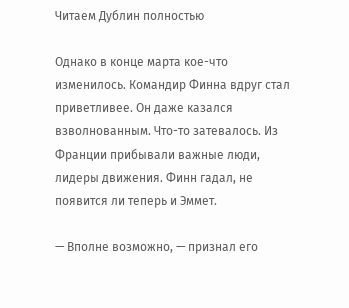Читаем Дублин полностью

Однако в конце марта кое-что изменилось. Командир Финна вдруг стал приветливее. Он даже казался взволнованным. Что-то затевалось. Из Франции прибывали важные люди, лидеры движения. Финн гадал, не появится ли теперь и Эммет.

— Вполне возможно, — признал его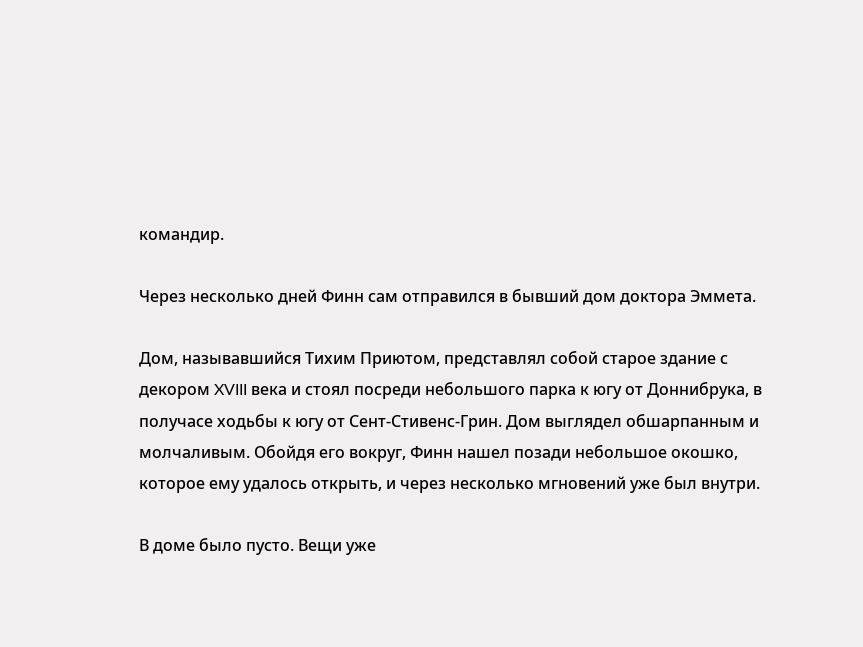командир.

Через несколько дней Финн сам отправился в бывший дом доктора Эммета.

Дом, называвшийся Тихим Приютом, представлял собой старое здание с декором XVIII века и стоял посреди небольшого парка к югу от Доннибрука, в получасе ходьбы к югу от Сент-Стивенс-Грин. Дом выглядел обшарпанным и молчаливым. Обойдя его вокруг, Финн нашел позади небольшое окошко, которое ему удалось открыть, и через несколько мгновений уже был внутри.

В доме было пусто. Вещи уже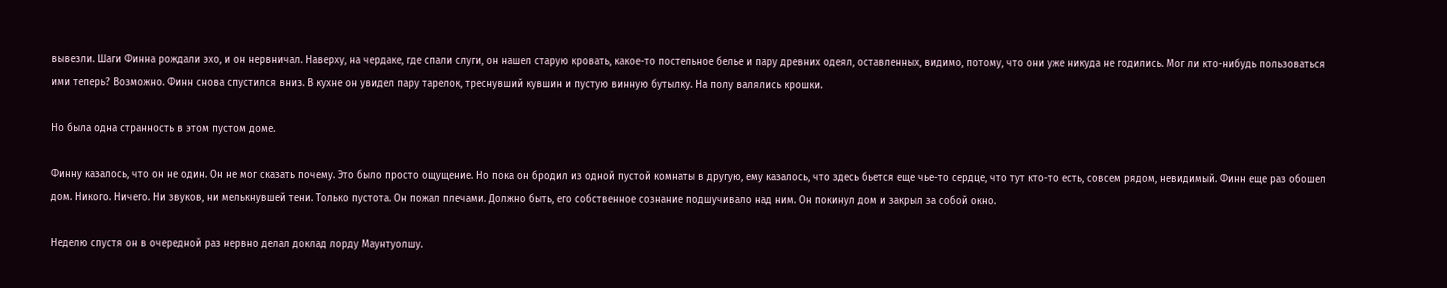вывезли. Шаги Финна рождали эхо, и он нервничал. Наверху, на чердаке, где спали слуги, он нашел старую кровать, какое-то постельное белье и пару древних одеял, оставленных, видимо, потому, что они уже никуда не годились. Мог ли кто-нибудь пользоваться ими теперь? Возможно. Финн снова спустился вниз. В кухне он увидел пару тарелок, треснувший кувшин и пустую винную бутылку. На полу валялись крошки.

Но была одна странность в этом пустом доме.

Финну казалось, что он не один. Он не мог сказать почему. Это было просто ощущение. Но пока он бродил из одной пустой комнаты в другую, ему казалось, что здесь бьется еще чье-то сердце, что тут кто-то есть, совсем рядом, невидимый. Финн еще раз обошел дом. Никого. Ничего. Ни звуков, ни мелькнувшей тени. Только пустота. Он пожал плечами. Должно быть, его собственное сознание подшучивало над ним. Он покинул дом и закрыл за собой окно.

Неделю спустя он в очередной раз нервно делал доклад лорду Маунтуолшу.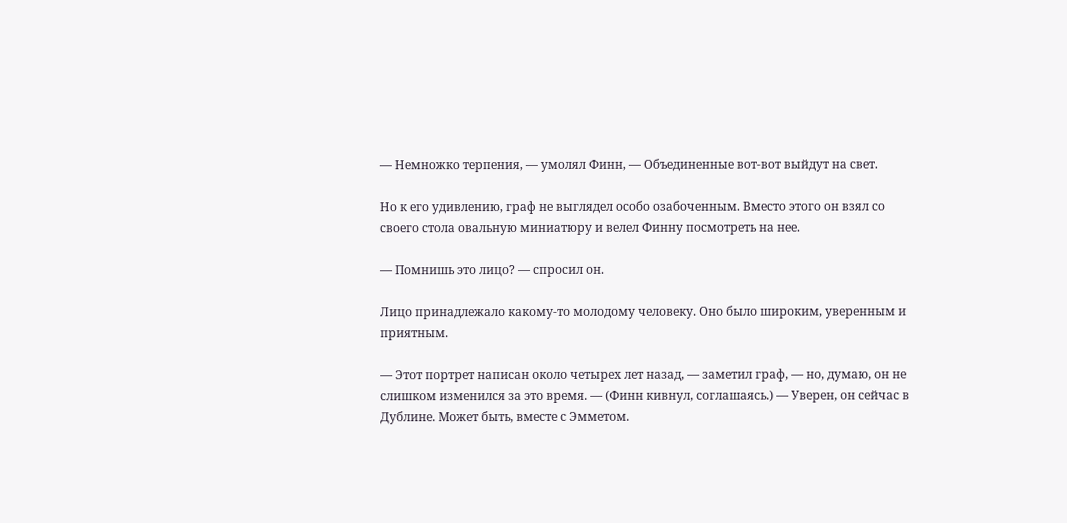— Немножко терпения, — умолял Финн, — Объединенные вот-вот выйдут на свет.

Но к его удивлению, граф не выглядел особо озабоченным. Вместо этого он взял со своего стола овальную миниатюру и велел Финну посмотреть на нее.

— Помнишь это лицо? — спросил он.

Лицо принадлежало какому-то молодому человеку. Оно было широким, уверенным и приятным.

— Этот портрет написан около четырех лет назад, — заметил граф, — но, думаю, он не слишком изменился за это время. — (Финн кивнул, соглашаясь.) — Уверен, он сейчас в Дублине. Может быть, вместе с Эмметом.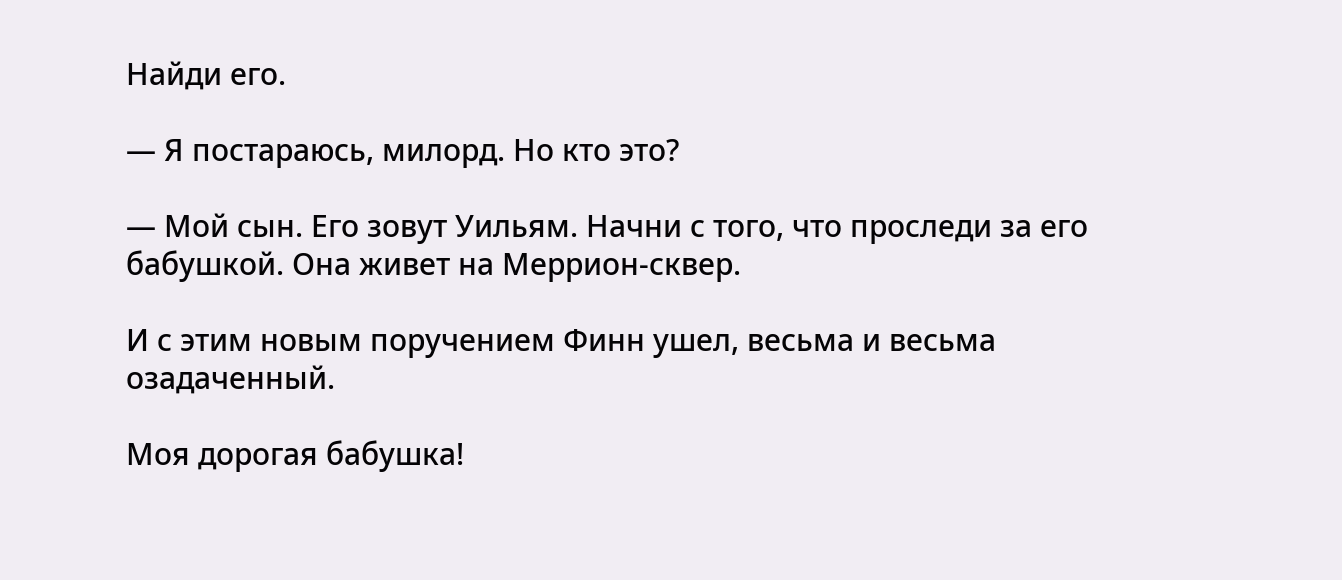Найди его.

— Я постараюсь, милорд. Но кто это?

— Мой сын. Его зовут Уильям. Начни с того, что проследи за его бабушкой. Она живет на Меррион-сквер.

И с этим новым поручением Финн ушел, весьма и весьма озадаченный.

Моя дорогая бабушка!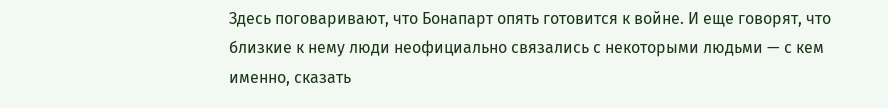Здесь поговаривают, что Бонапарт опять готовится к войне. И еще говорят, что близкие к нему люди неофициально связались с некоторыми людьми — с кем именно, сказать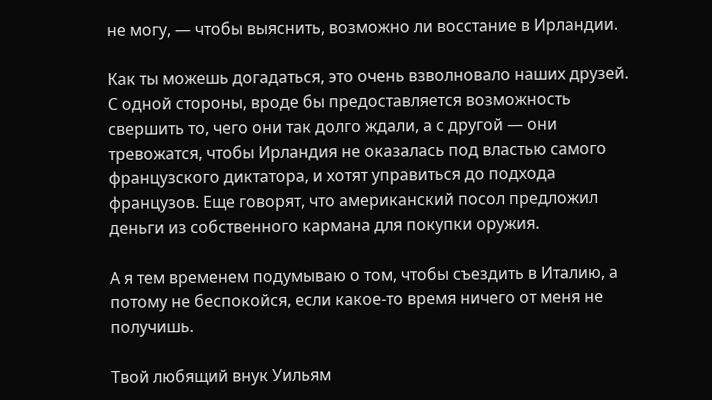не могу, — чтобы выяснить, возможно ли восстание в Ирландии.

Как ты можешь догадаться, это очень взволновало наших друзей. С одной стороны, вроде бы предоставляется возможность свершить то, чего они так долго ждали, а с другой — они тревожатся, чтобы Ирландия не оказалась под властью самого французского диктатора, и хотят управиться до подхода французов. Еще говорят, что американский посол предложил деньги из собственного кармана для покупки оружия.

А я тем временем подумываю о том, чтобы съездить в Италию, а потому не беспокойся, если какое-то время ничего от меня не получишь.

Твой любящий внук Уильям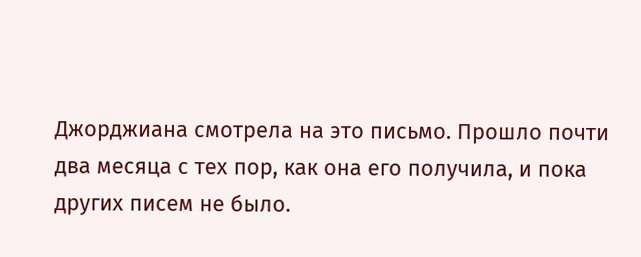Джорджиана смотрела на это письмо. Прошло почти два месяца с тех пор, как она его получила, и пока других писем не было.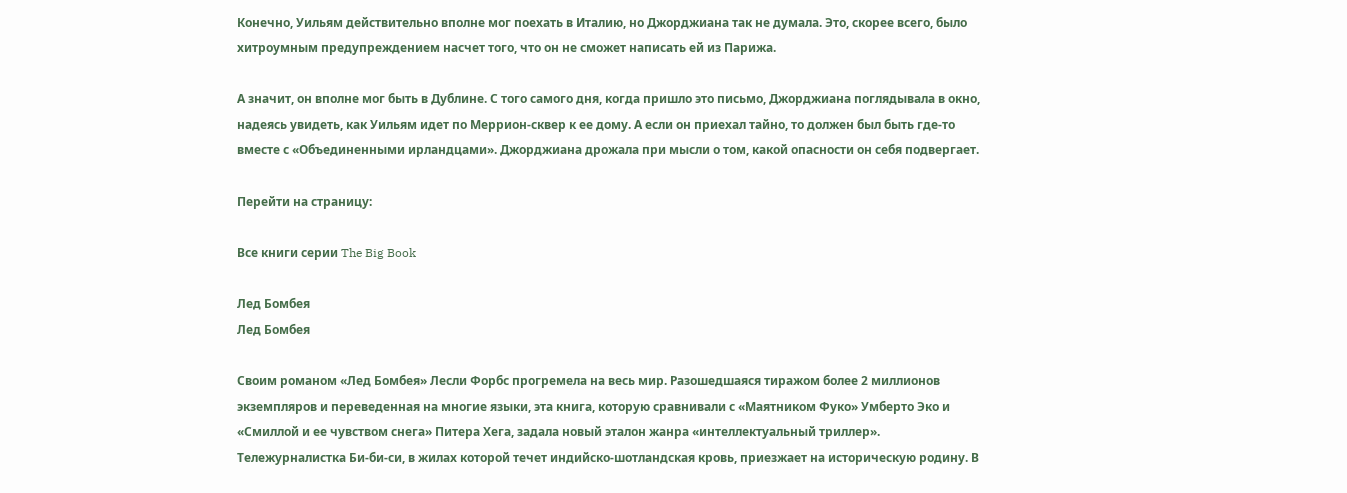Конечно, Уильям действительно вполне мог поехать в Италию, но Джорджиана так не думала. Это, скорее всего, было хитроумным предупреждением насчет того, что он не сможет написать ей из Парижа.

А значит, он вполне мог быть в Дублине. С того самого дня, когда пришло это письмо, Джорджиана поглядывала в окно, надеясь увидеть, как Уильям идет по Меррион-сквер к ее дому. А если он приехал тайно, то должен был быть где-то вместе с «Объединенными ирландцами». Джорджиана дрожала при мысли о том, какой опасности он себя подвергает.

Перейти на страницу:

Все книги серии The Big Book

Лед Бомбея
Лед Бомбея

Своим романом «Лед Бомбея» Лесли Форбс прогремела на весь мир. Разошедшаяся тиражом более 2 миллионов экземпляров и переведенная на многие языки, эта книга, которую сравнивали с «Маятником Фуко» Умберто Эко и «Смиллой и ее чувством снега» Питера Хега, задала новый эталон жанра «интеллектуальный триллер». Тележурналистка Би-би-си, в жилах которой течет индийско-шотландская кровь, приезжает на историческую родину. В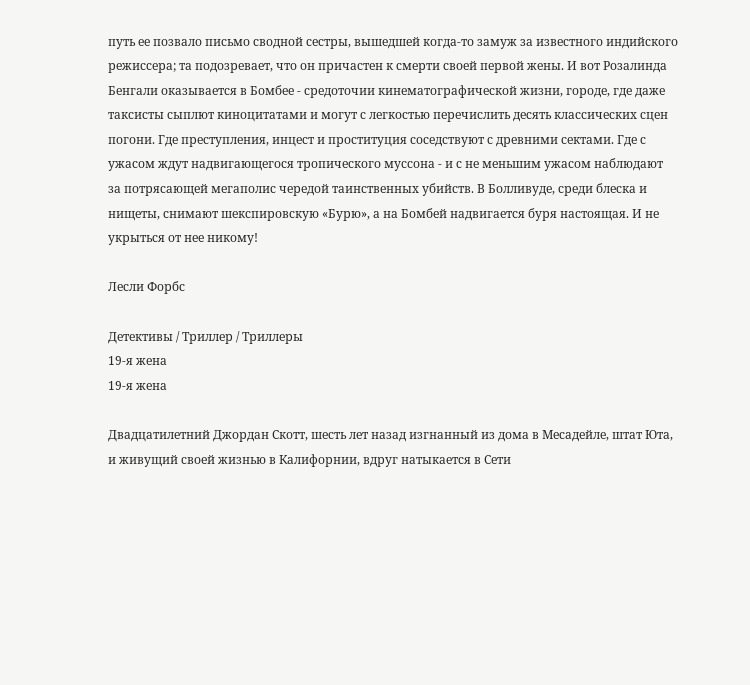путь ее позвало письмо сводной сестры, вышедшей когда-то замуж за известного индийского режиссера; та подозревает, что он причастен к смерти своей первой жены. И вот Розалинда Бенгали оказывается в Бомбее - средоточии кинематографической жизни, городе, где даже таксисты сыплют киноцитатами и могут с легкостью перечислить десять классических сцен погони. Где преступления, инцест и проституция соседствуют с древними сектами. Где с ужасом ждут надвигающегося тропического муссона - и с не меньшим ужасом наблюдают за потрясающей мегаполис чередой таинственных убийств. В Болливуде, среди блеска и нищеты, снимают шекспировскую «Бурю», а на Бомбей надвигается буря настоящая. И не укрыться от нее никому!

Лесли Форбс

Детективы / Триллер / Триллеры
19-я жена
19-я жена

Двадцатилетний Джордан Скотт, шесть лет назад изгнанный из дома в Месадейле, штат Юта, и живущий своей жизнью в Калифорнии, вдруг натыкается в Сети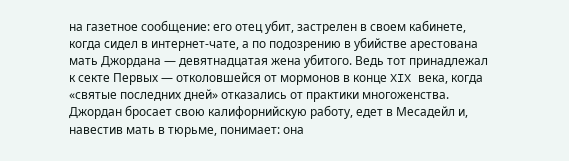на газетное сообщение: его отец убит, застрелен в своем кабинете, когда сидел в интернет-чате, а по подозрению в убийстве арестована мать Джордана — девятнадцатая жена убитого. Ведь тот принадлежал к секте Первых — отколовшейся от мормонов в конце XIX века, когда «святые последних дней» отказались от практики многоженства. Джордан бросает свою калифорнийскую работу, едет в Месадейл и, навестив мать в тюрьме, понимает: она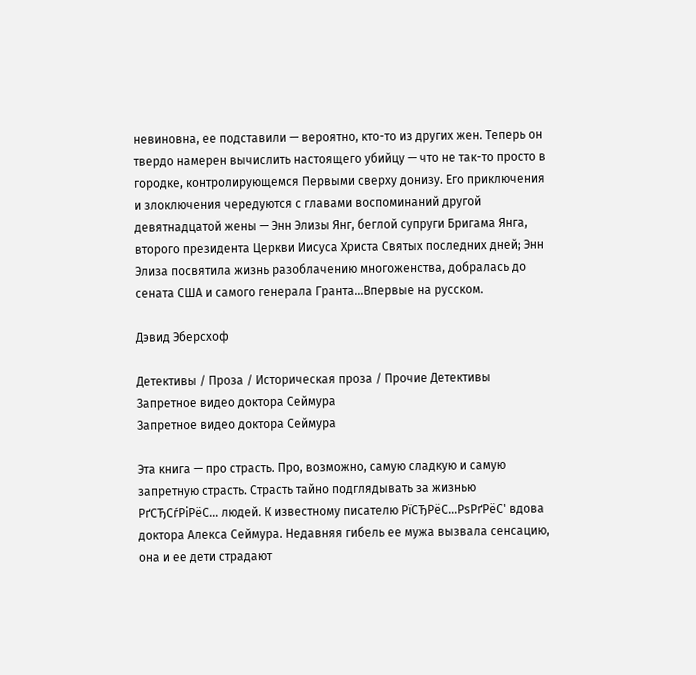невиновна, ее подставили — вероятно, кто-то из других жен. Теперь он твердо намерен вычислить настоящего убийцу — что не так-то просто в городке, контролирующемся Первыми сверху донизу. Его приключения и злоключения чередуются с главами воспоминаний другой девятнадцатой жены — Энн Элизы Янг, беглой супруги Бригама Янга, второго президента Церкви Иисуса Христа Святых последних дней; Энн Элиза посвятила жизнь разоблачению многоженства, добралась до сената США и самого генерала Гранта…Впервые на русском.

Дэвид Эберсхоф

Детективы / Проза / Историческая проза / Прочие Детективы
Запретное видео доктора Сеймура
Запретное видео доктора Сеймура

Эта книга — про страсть. Про, возможно, самую сладкую и самую запретную страсть. Страсть тайно подглядывать за жизнью РґСЂСѓРіРёС… людей. К известному писателю РїСЂРёС…РѕРґРёС' вдова доктора Алекса Сеймура. Недавняя гибель ее мужа вызвала сенсацию, она и ее дети страдают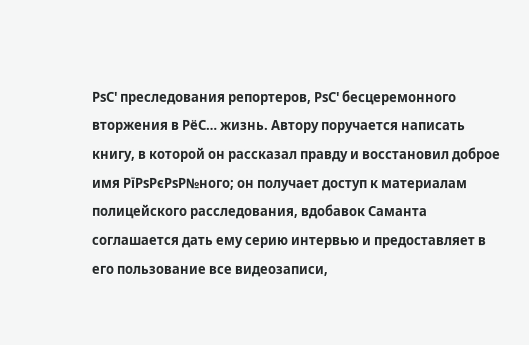РѕС' преследования репортеров, РѕС' бесцеремонного вторжения в РёС… жизнь. Автору поручается написать книгу, в которой он рассказал правду и восстановил доброе имя РїРѕРєРѕР№ного; он получает доступ к материалам полицейского расследования, вдобавок Саманта соглашается дать ему серию интервью и предоставляет в его пользование все видеозаписи,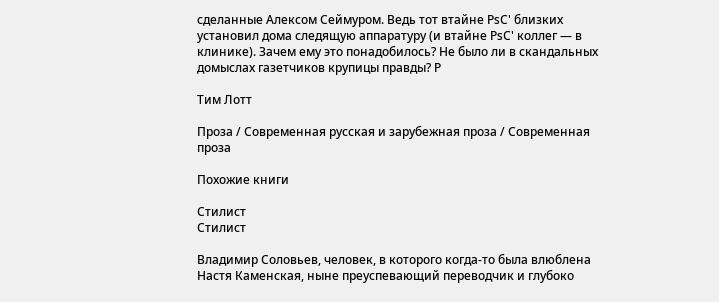сделанные Алексом Сеймуром. Ведь тот втайне РѕС' близких установил дома следящую аппаратуру (и втайне РѕС' коллег — в клинике). Зачем ему это понадобилось? Не было ли в скандальных домыслах газетчиков крупицы правды? Р

Тим Лотт

Проза / Современная русская и зарубежная проза / Современная проза

Похожие книги

Стилист
Стилист

Владимир Соловьев, человек, в которого когда-то была влюблена Настя Каменская, ныне преуспевающий переводчик и глубоко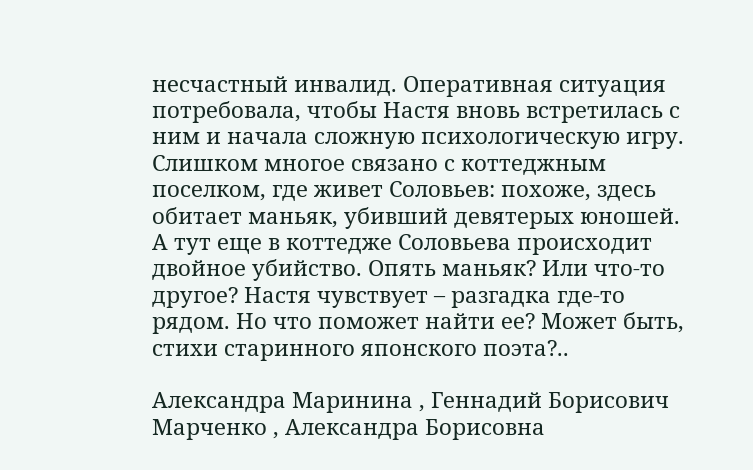несчастный инвалид. Оперативная ситуация потребовала, чтобы Настя вновь встретилась с ним и начала сложную психологическую игру. Слишком многое связано с коттеджным поселком, где живет Соловьев: похоже, здесь обитает маньяк, убивший девятерых юношей. А тут еще в коттедже Соловьева происходит двойное убийство. Опять маньяк? Или что-то другое? Настя чувствует – разгадка где-то рядом. Но что поможет найти ее? Может быть, стихи старинного японского поэта?..

Александра Маринина , Геннадий Борисович Марченко , Александра Борисовна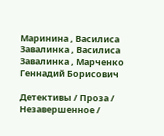Маринина , Василиса Завалинка , Василиса Завалинка , Марченко Геннадий Борисович

Детективы / Проза / Незавершенное /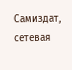Самиздат, сетевая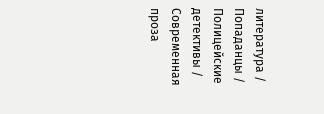литература / Попаданцы / Полицейские детективы / Современная проза